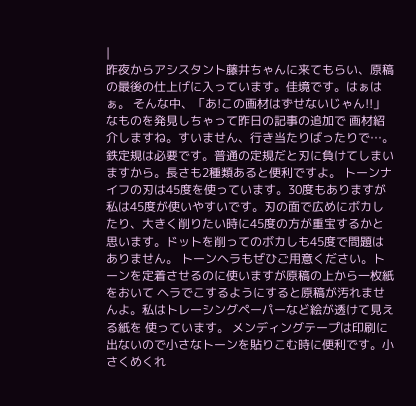|
昨夜からアシスタント藤井ちゃんに来てもらい、原稿の最後の仕上げに入っています。佳境です。はぁはぁ。 そんな中、「あ!この画材はずせないじゃん!!」なものを発見しちゃって昨日の記事の追加で 画材紹介しますね。すいません、行き当たりばったりで…。 鉄定規は必要です。普通の定規だと刃に負けてしまいますから。長さも2種類あると便利ですよ。 トーンナイフの刃は45度を使っています。30度もありますが私は45度が使いやすいです。刃の面で広めにボカしたり、大きく削りたい時に45度の方が重宝するかと思います。ドットを削ってのボカしも45度で問題はありません。 トーンヘラもぜひご用意ください。トーンを定着させるのに使いますが原稿の上から一枚紙をおいて ヘラでこするようにすると原稿が汚れませんよ。私はトレーシングペーパーなど絵が透けて見える紙を 使っています。 メンディングテープは印刷に出ないので小さなトーンを貼りこむ時に便利です。小さくめくれ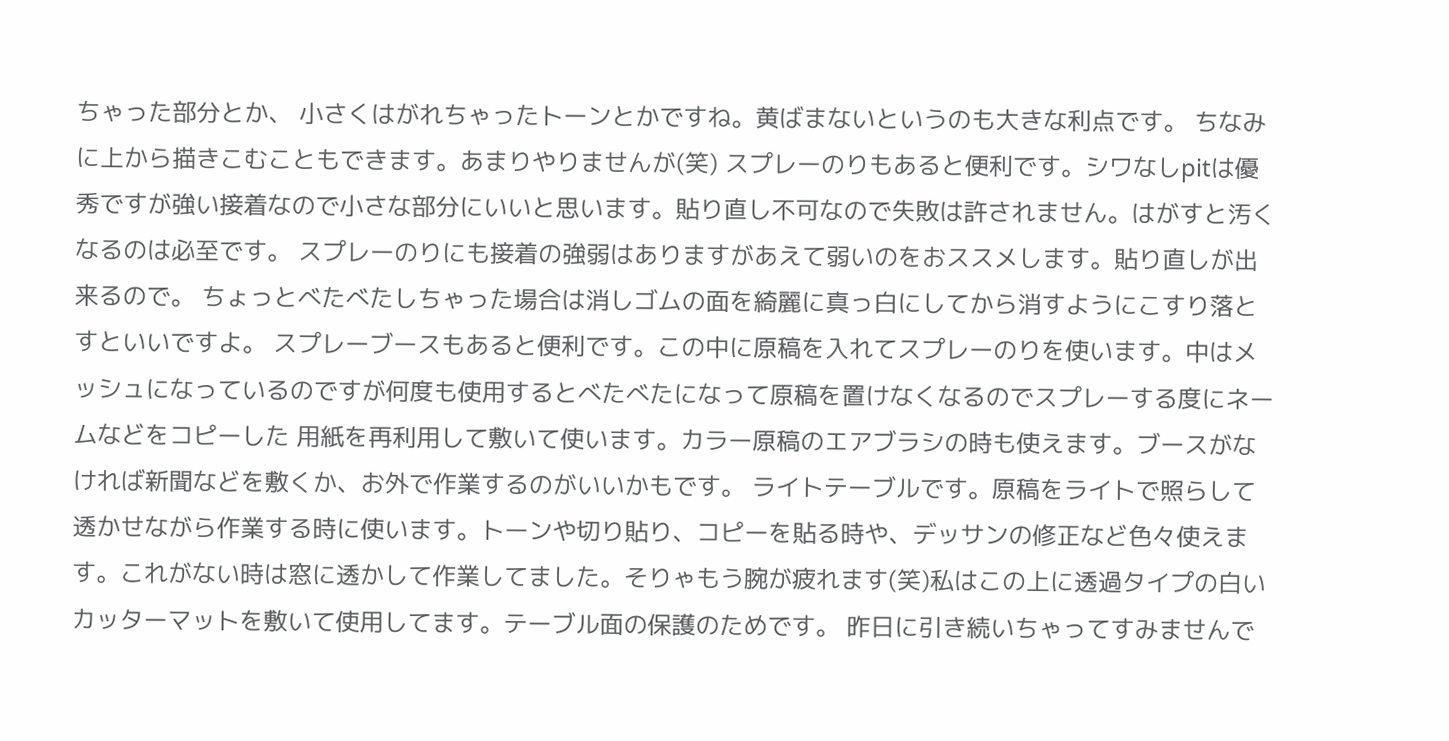ちゃった部分とか、 小さくはがれちゃったトーンとかですね。黄ばまないというのも大きな利点です。 ちなみに上から描きこむこともできます。あまりやりませんが(笑) スプレーのりもあると便利です。シワなしpitは優秀ですが強い接着なので小さな部分にいいと思います。貼り直し不可なので失敗は許されません。はがすと汚くなるのは必至です。 スプレーのりにも接着の強弱はありますがあえて弱いのをおススメします。貼り直しが出来るので。 ちょっとべたべたしちゃった場合は消しゴムの面を綺麗に真っ白にしてから消すようにこすり落とすといいですよ。 スプレーブースもあると便利です。この中に原稿を入れてスプレーのりを使います。中はメッシュになっているのですが何度も使用するとべたべたになって原稿を置けなくなるのでスプレーする度にネームなどをコピーした 用紙を再利用して敷いて使います。カラー原稿のエアブラシの時も使えます。ブースがなければ新聞などを敷くか、お外で作業するのがいいかもです。 ライトテーブルです。原稿をライトで照らして透かせながら作業する時に使います。トーンや切り貼り、コピーを貼る時や、デッサンの修正など色々使えます。これがない時は窓に透かして作業してました。そりゃもう腕が疲れます(笑)私はこの上に透過タイプの白いカッターマットを敷いて使用してます。テーブル面の保護のためです。 昨日に引き続いちゃってすみませんで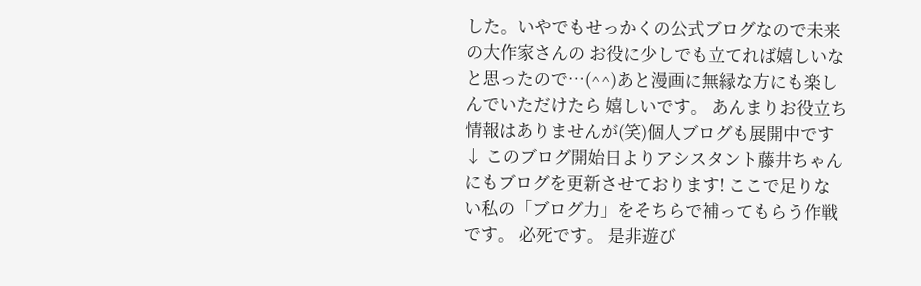した。いやでもせっかくの公式ブログなので未来の大作家さんの お役に少しでも立てれば嬉しいなと思ったので…(^^)あと漫画に無縁な方にも楽しんでいただけたら 嬉しいです。 あんまりお役立ち情報はありませんが(笑)個人ブログも展開中です↓ このブログ開始日よりアシスタント藤井ちゃんにもブログを更新させております! ここで足りない私の「ブログ力」をそちらで補ってもらう作戦です。 必死です。 是非遊び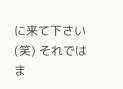に来て下さい(笑) それではま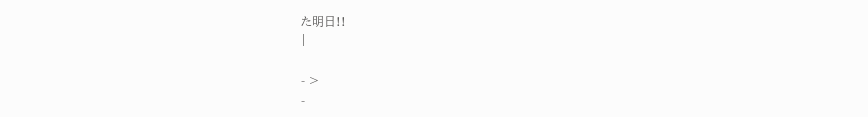た明日!!
|

- >
-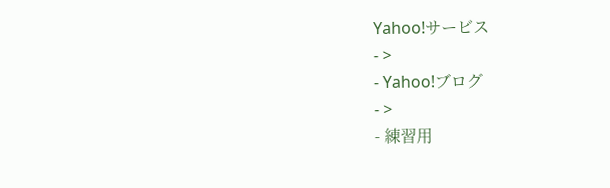Yahoo!サービス
- >
- Yahoo!ブログ
- >
- 練習用